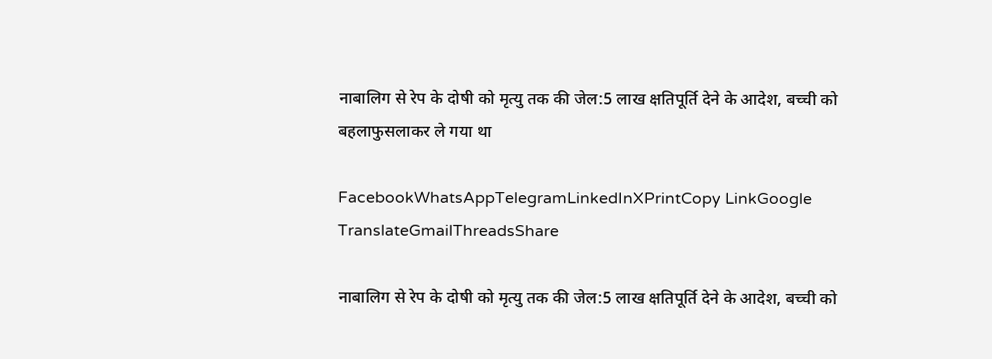नाबालिग से रेप के दोषी को मृत्यु तक की जेल:5 लाख क्षतिपूर्ति देने के आदेश, बच्ची को बहलाफुसलाकर ले गया था

FacebookWhatsAppTelegramLinkedInXPrintCopy LinkGoogle TranslateGmailThreadsShare

नाबालिग से रेप के दोषी को मृत्यु तक की जेल:5 लाख क्षतिपूर्ति देने के आदेश, बच्ची को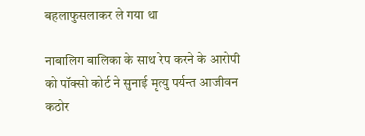बहलाफुसलाकर ले गया था

नाबालिग बालिका के साथ रेप करने के आरोपी को पॉक्सो कोर्ट ने सुनाई मृत्यु पर्यन्त आजीवन कठोर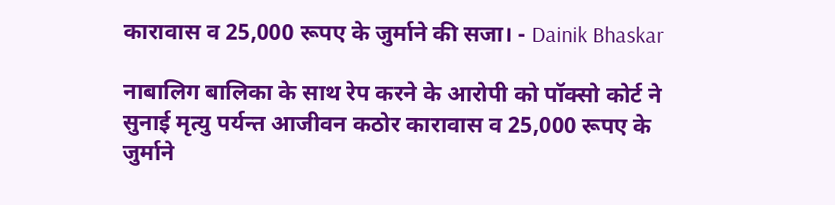कारावास व 25,000 रूपए के जुर्माने की सजा। - Dainik Bhaskar

नाबालिग बालिका के साथ रेप करने के आरोपी को पॉक्सो कोर्ट ने सुनाई मृत्यु पर्यन्त आजीवन कठोर कारावास व 25,000 रूपए के जुर्माने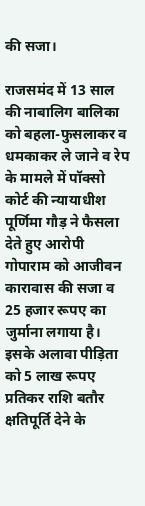की सजा।

राजसमंद में 13 साल की नाबालिग बालिका को बहला-फुसलाकर व धमकाकर ले जाने व रेप के मामले में पॉक्सो कोर्ट की न्यायाधीश पूर्णिमा गौड़ ने फैसला देते हुए आरोपी गोपाराम को आजीवन कारावास की सजा व 25 हजार रूपए का जुर्माना लगाया है। इसके अलावा पीड़िता को 5 लाख रूपए प्रतिकर राशि बतौर क्षतिपूर्ति देने के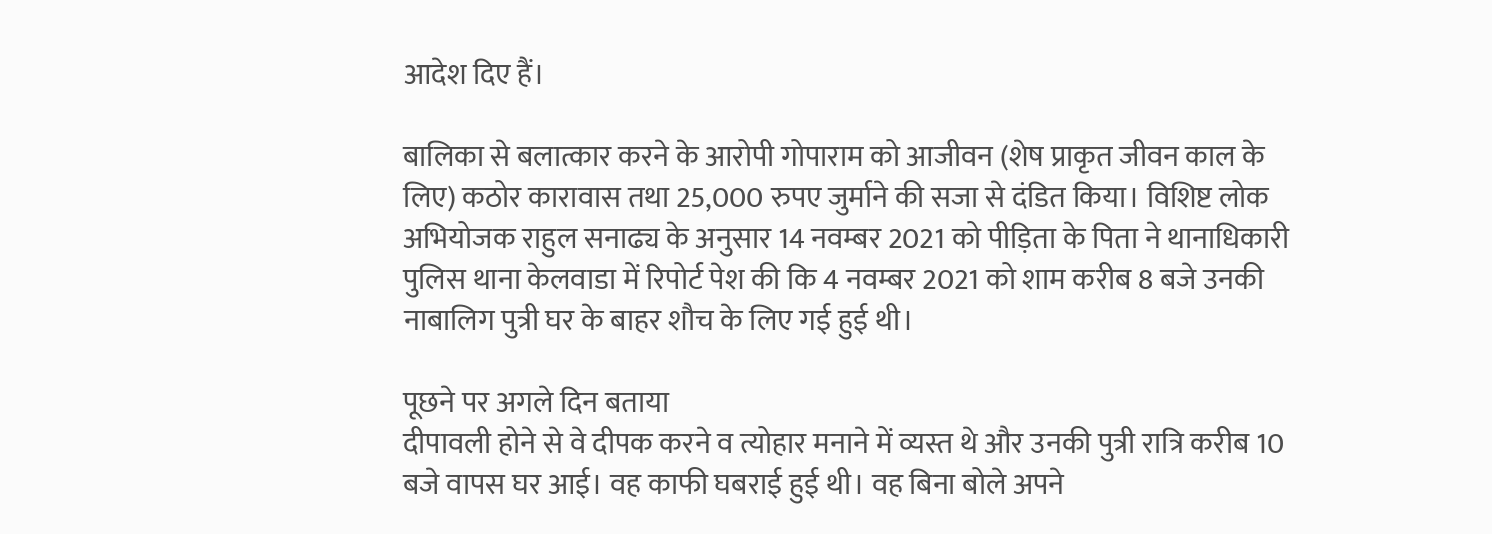आदेश दिए हैं।

बालिका से बलात्कार करने के आरोपी गोपाराम को आजीवन (शेष प्राकृत जीवन काल के लिए) कठोर कारावास तथा 25,000 रुपए जुर्माने की सजा से दंडित किया। विशिष्ट लोक अभियोजक राहुल सनाढ्य के अनुसार 14 नवम्बर 2021 को पीड़िता के पिता ने थानाधिकारी पुलिस थाना केलवाडा में रिपोर्ट पेश की कि 4 नवम्बर 2021 को शाम करीब 8 बजे उनकी नाबालिग पुत्री घर के बाहर शौच के लिए गई हुई थी।

पूछने पर अगले दिन बताया
दीपावली होने से वे दीपक करने व त्योहार मनाने में व्यस्त थे और उनकी पुत्री रात्रि करीब 10 बजे वापस घर आई। वह काफी घबराई हुई थी। वह बिना बोले अपने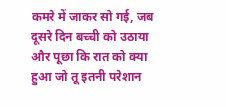कमरे में जाकर सो गई, जब दूसरे दिन बच्ची को उठाया और पूछा कि रात को क्या हुआ जो तू इतनी परेशान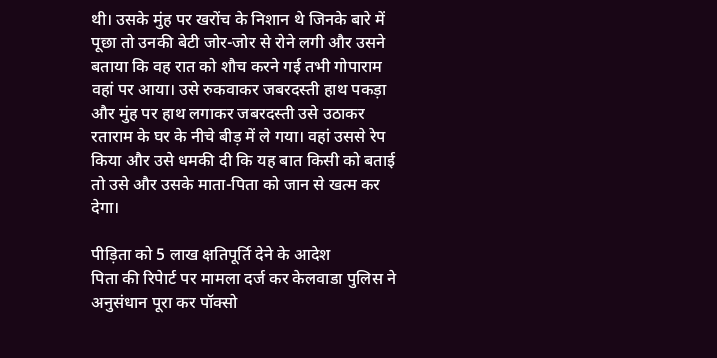थी। उसके मुंह पर खरोंच के निशान थे जिनके बारे में पूछा तो उनकी बेटी जोर-जोर से रोने लगी और उसने बताया कि वह रात को शौच करने गई तभी गोपाराम वहां पर आया। उसे रुकवाकर जबरदस्ती हाथ पकड़ा और मुंह पर हाथ लगाकर जबरदस्ती उसे उठाकर रताराम के घर के नीचे बीड़ में ले गया। वहां उससे रेप किया और उसे धमकी दी कि यह बात किसी को बताई तो उसे और उसके माता-पिता को जान से खत्म कर देगा।

पीड़िता को 5 लाख क्षतिपूर्ति देने के आदेश
पिता की रिपेार्ट पर मामला दर्ज कर केलवाडा पुलिस ने अनुसंधान पूरा कर पॉक्सो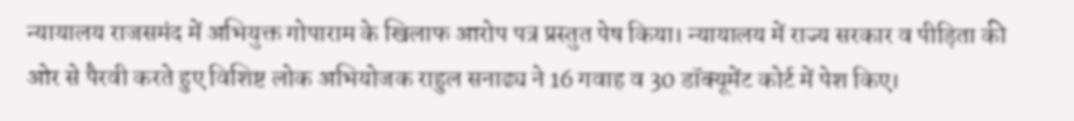न्यायालय राजसमंद में अभियुक्त गोपाराम के खिलाफ आरोप पत्र प्रस्तुत पेष किया। न्यायालय में राज्य सरकार व पीड़िता की ओर से पैरवी करते हुए विशिष्ट लोक अभियोजक राहुल सनाढ्य ने 16 गवाह व 30 डॉक्यूमेंट कोर्ट में पेश किए।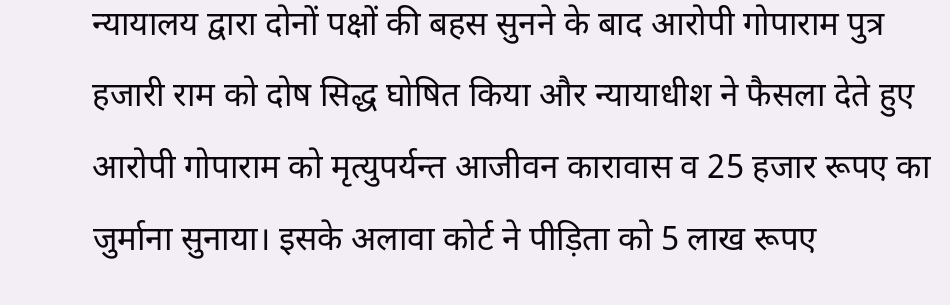न्यायालय द्वारा दोनों पक्षों की बहस सुनने के बाद आरोपी गोपाराम पुत्र हजारी राम को दोष सिद्ध घोषित किया और न्यायाधीश ने फैसला देते हुए आरोपी गोपाराम को मृत्युपर्यन्त आजीवन कारावास व 25 हजार रूपए का जुर्माना सुनाया। इसके अलावा कोर्ट ने पीड़िता को 5 लाख रूपए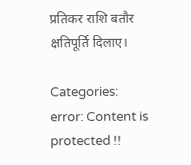प्रतिकर राशि बतौर क्षतिपूर्ति दिलाए।

Categories:
error: Content is protected !!